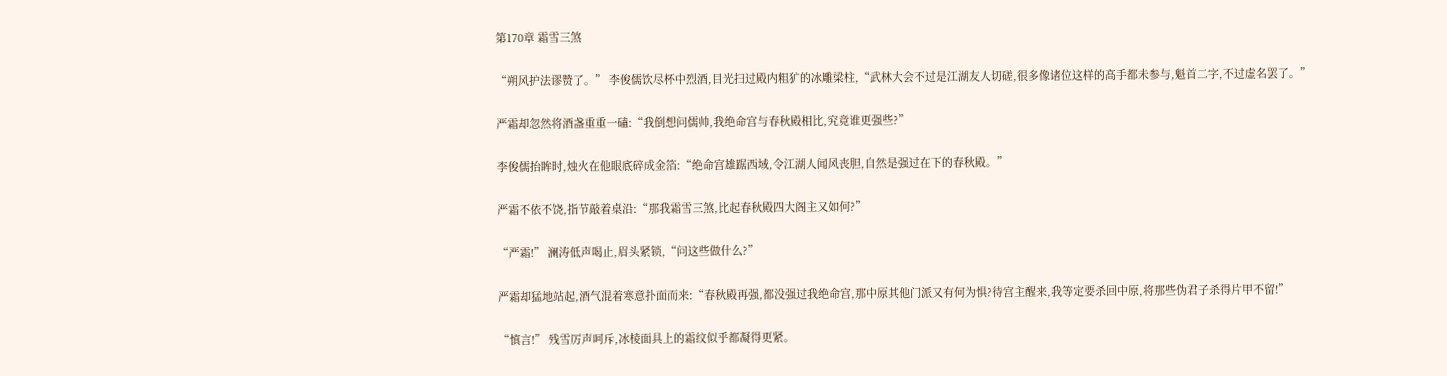第170章 霜雪三煞

“朔风护法谬赞了。” 李俊儒饮尽杯中烈酒,目光扫过殿内粗犷的冰雕梁柱,“武林大会不过是江湖友人切磋,很多像诸位这样的高手都未参与,魁首二字,不过虚名罢了。”

严霜却忽然将酒盏重重一磕:“我倒想问儒帅,我绝命宫与春秋殿相比,究竟谁更强些?”

李俊儒抬眸时,烛火在他眼底碎成金箔:“绝命宫雄踞西域,令江湖人闻风丧胆,自然是强过在下的春秋殿。”

严霜不依不饶,指节敲着桌沿:“那我霜雪三煞,比起春秋殿四大阁主又如何?”

“严霜!” 澜涛低声喝止,眉头紧锁,“问这些做什么?”

严霜却猛地站起,酒气混着寒意扑面而来:“春秋殿再强,都没强过我绝命宫,那中原其他门派又有何为惧?待宫主醒来,我等定要杀回中原,将那些伪君子杀得片甲不留!”

“慎言!” 残雪厉声呵斥,冰棱面具上的霜纹似乎都凝得更紧。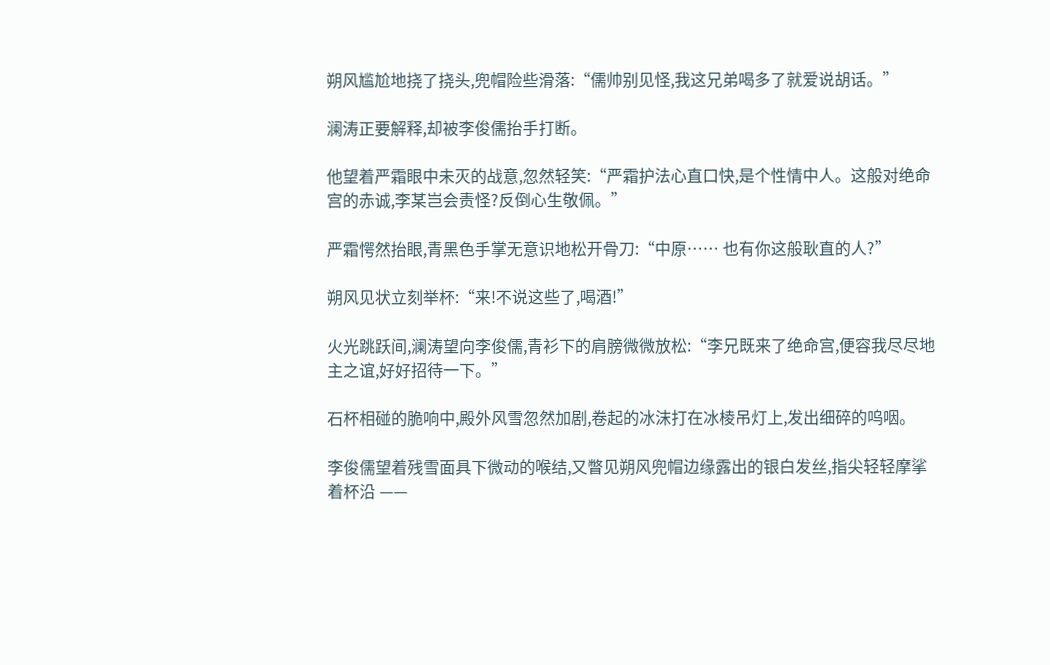朔风尴尬地挠了挠头,兜帽险些滑落:“儒帅别见怪,我这兄弟喝多了就爱说胡话。”

澜涛正要解释,却被李俊儒抬手打断。

他望着严霜眼中未灭的战意,忽然轻笑:“严霜护法心直口快,是个性情中人。这般对绝命宫的赤诚,李某岂会责怪?反倒心生敬佩。”

严霜愕然抬眼,青黑色手掌无意识地松开骨刀:“中原…… 也有你这般耿直的人?”

朔风见状立刻举杯:“来!不说这些了,喝酒!”

火光跳跃间,澜涛望向李俊儒,青衫下的肩膀微微放松:“李兄既来了绝命宫,便容我尽尽地主之谊,好好招待一下。”

石杯相碰的脆响中,殿外风雪忽然加剧,卷起的冰沫打在冰棱吊灯上,发出细碎的呜咽。

李俊儒望着残雪面具下微动的喉结,又瞥见朔风兜帽边缘露出的银白发丝,指尖轻轻摩挲着杯沿 ——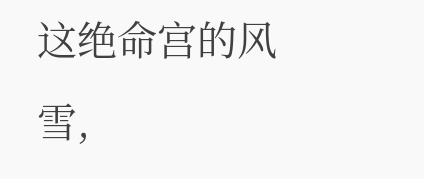这绝命宫的风雪,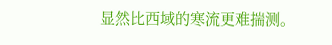显然比西域的寒流更难揣测。